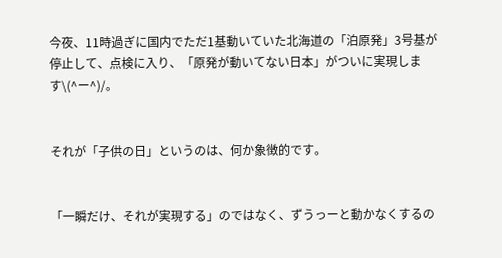今夜、11時過ぎに国内でただ1基動いていた北海道の「泊原発」3号基が停止して、点検に入り、「原発が動いてない日本」がついに実現します\(^ー^)/。


それが「子供の日」というのは、何か象徴的です。


「一瞬だけ、それが実現する」のではなく、ずうっーと動かなくするの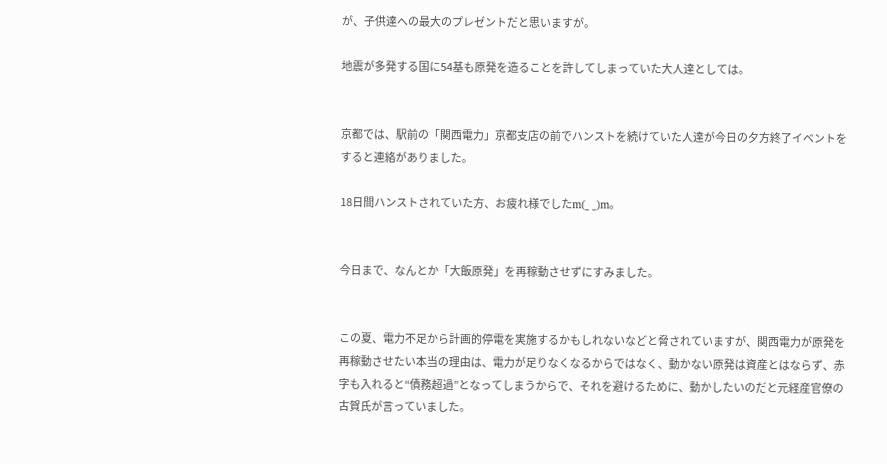が、子供達への最大のプレゼントだと思いますが。

地震が多発する国に54基も原発を造ることを許してしまっていた大人達としては。


京都では、駅前の「関西電力」京都支店の前でハンストを続けていた人達が今日の夕方終了イベントをすると連絡がありました。

18日間ハンストされていた方、お疲れ様でしたm(_ _)m。


今日まで、なんとか「大飯原発」を再稼動させずにすみました。


この夏、電力不足から計画的停電を実施するかもしれないなどと脅されていますが、関西電力が原発を再稼動させたい本当の理由は、電力が足りなくなるからではなく、動かない原発は資産とはならず、赤字も入れると“債務超過”となってしまうからで、それを避けるために、動かしたいのだと元経産官僚の古賀氏が言っていました。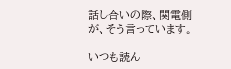話し合いの際、関電側が、そう言っています。

いつも読ん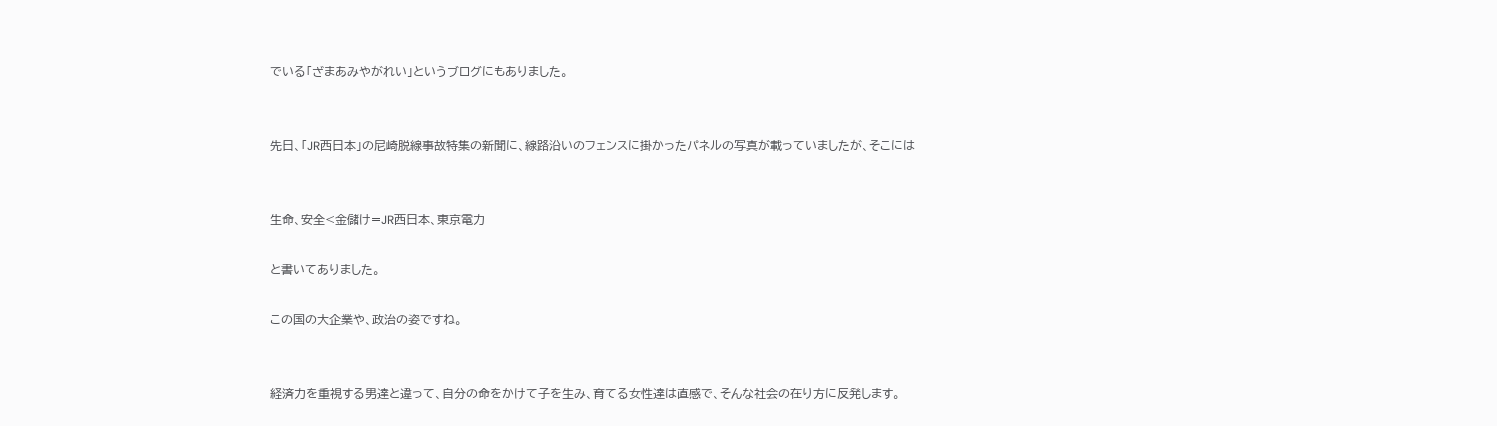でいる「ざまあみやがれい」というブログにもありました。


先日、「JR西日本」の尼崎脱線事故特集の新聞に、線路沿いのフェンスに掛かったパネルの写真が載っていましたが、そこには


生命、安全<金儲け=JR西日本、東京電力

と書いてありました。

この国の大企業や、政治の姿ですね。


経済力を重視する男達と違って、自分の命をかけて子を生み、育てる女性達は直感で、そんな社会の在り方に反発します。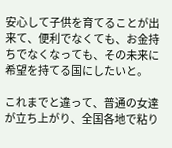安心して子供を育てることが出来て、便利でなくても、お金持ちでなくなっても、その未来に希望を持てる国にしたいと。

これまでと違って、普通の女達が立ち上がり、全国各地で粘り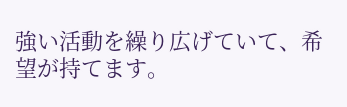強い活動を繰り広げていて、希望が持てます。